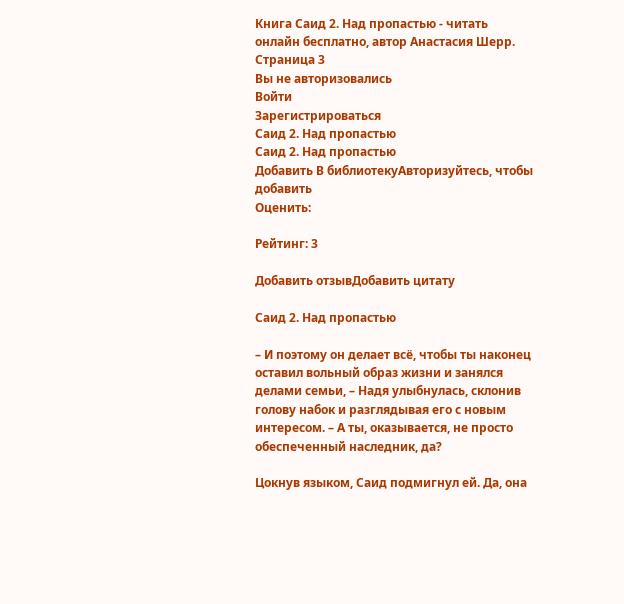Книга Саид 2. Над пропастью - читать онлайн бесплатно, автор Анастасия Шерр. Cтраница 3
Вы не авторизовались
Войти
Зарегистрироваться
Саид 2. Над пропастью
Саид 2. Над пропастью
Добавить В библиотекуАвторизуйтесь, чтобы добавить
Оценить:

Рейтинг: 3

Добавить отзывДобавить цитату

Саид 2. Над пропастью

– И поэтому он делает всё, чтобы ты наконец оставил вольный образ жизни и занялся делами семьи, – Надя улыбнулась, склонив голову набок и разглядывая его с новым интересом. – А ты, оказывается, не просто обеспеченный наследник, да?

Цокнув языком, Саид подмигнул ей. Да, она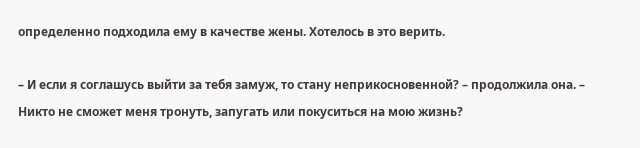определенно подходила ему в качестве жены. Хотелось в это верить.

– И если я соглашусь выйти за тебя замуж, то стану неприкосновенной? – продолжила она. – Никто не сможет меня тронуть, запугать или покуситься на мою жизнь?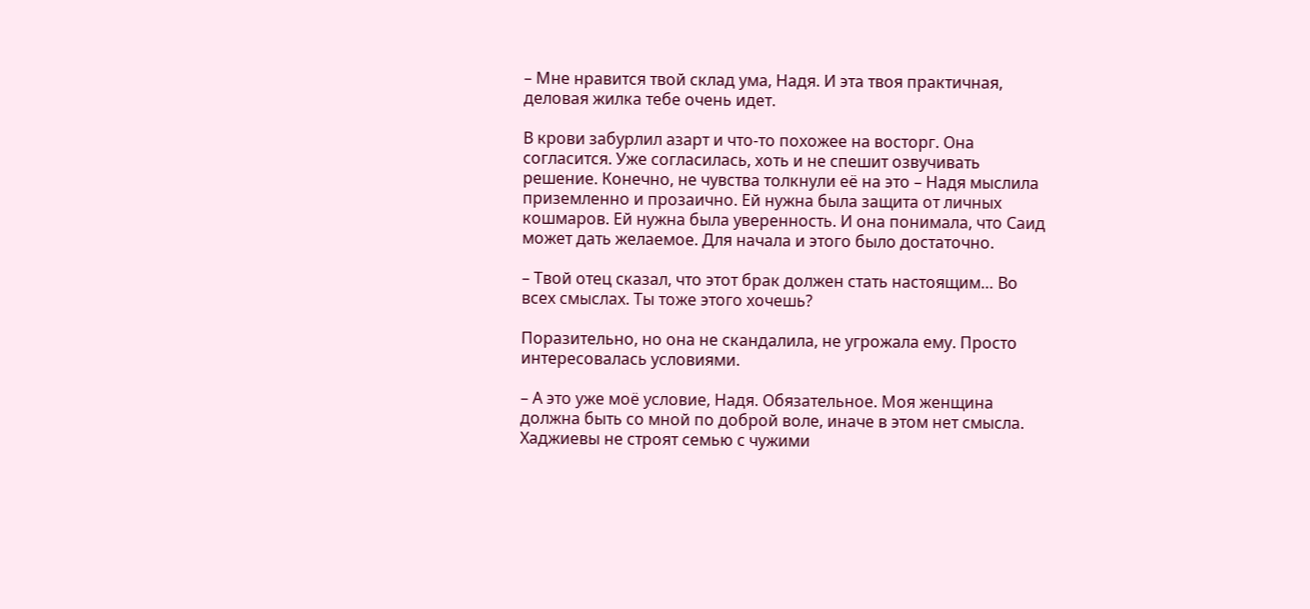– Мне нравится твой склад ума, Надя. И эта твоя практичная, деловая жилка тебе очень идет.

В крови забурлил азарт и что-то похожее на восторг. Она согласится. Уже согласилась, хоть и не спешит озвучивать решение. Конечно, не чувства толкнули её на это – Надя мыслила приземленно и прозаично. Ей нужна была защита от личных кошмаров. Ей нужна была уверенность. И она понимала, что Саид может дать желаемое. Для начала и этого было достаточно.

– Твой отец сказал, что этот брак должен стать настоящим… Во всех смыслах. Ты тоже этого хочешь?

Поразительно, но она не скандалила, не угрожала ему. Просто интересовалась условиями.

– А это уже моё условие, Надя. Обязательное. Моя женщина должна быть со мной по доброй воле, иначе в этом нет смысла. Хаджиевы не строят семью с чужими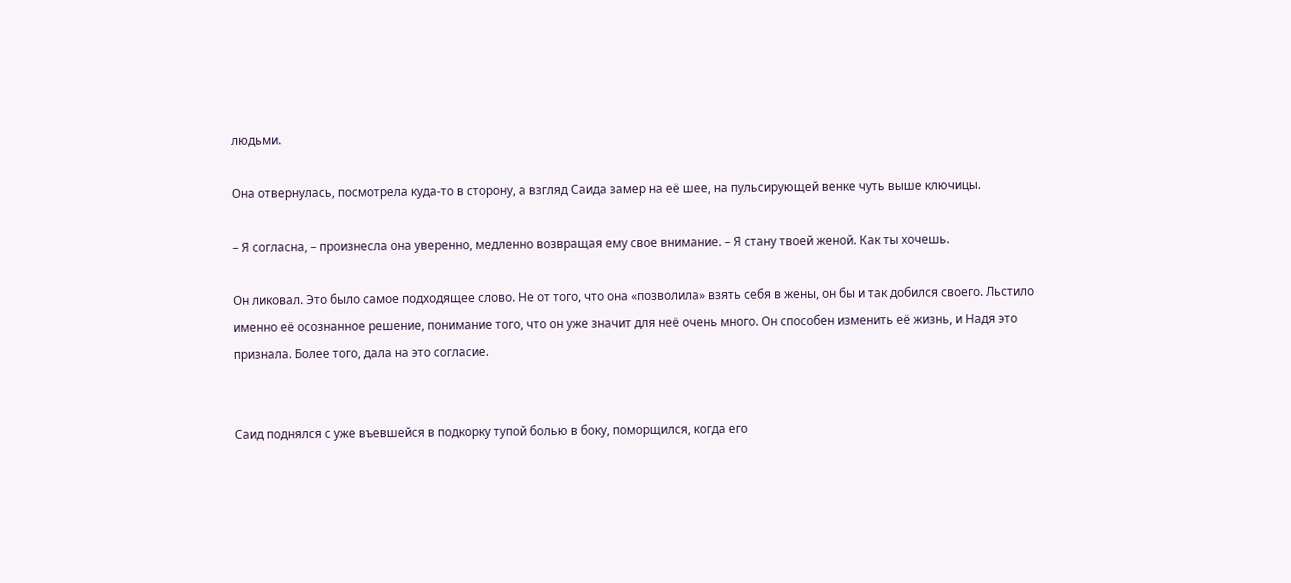людьми.

Она отвернулась, посмотрела куда-то в сторону, а взгляд Саида замер на её шее, на пульсирующей венке чуть выше ключицы.

– Я согласна, – произнесла она уверенно, медленно возвращая ему свое внимание. – Я стану твоей женой. Как ты хочешь.

Он ликовал. Это было самое подходящее слово. Не от того, что она «позволила» взять себя в жены, он бы и так добился своего. Льстило именно её осознанное решение, понимание того, что он уже значит для неё очень много. Он способен изменить её жизнь, и Надя это признала. Более того, дала на это согласие.


Саид поднялся с уже въевшейся в подкорку тупой болью в боку, поморщился, когда его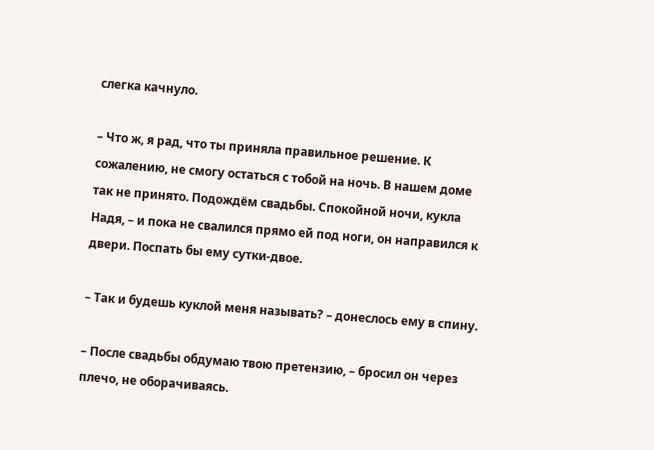слегка качнуло.

– Что ж, я рад, что ты приняла правильное решение. К сожалению, не смогу остаться с тобой на ночь. В нашем доме так не принято. Подождём свадьбы. Спокойной ночи, кукла Надя, – и пока не свалился прямо ей под ноги, он направился к двери. Поспать бы ему сутки-двое.

– Так и будешь куклой меня называть? – донеслось ему в спину.

– После свадьбы обдумаю твою претензию, – бросил он через плечо, не оборачиваясь.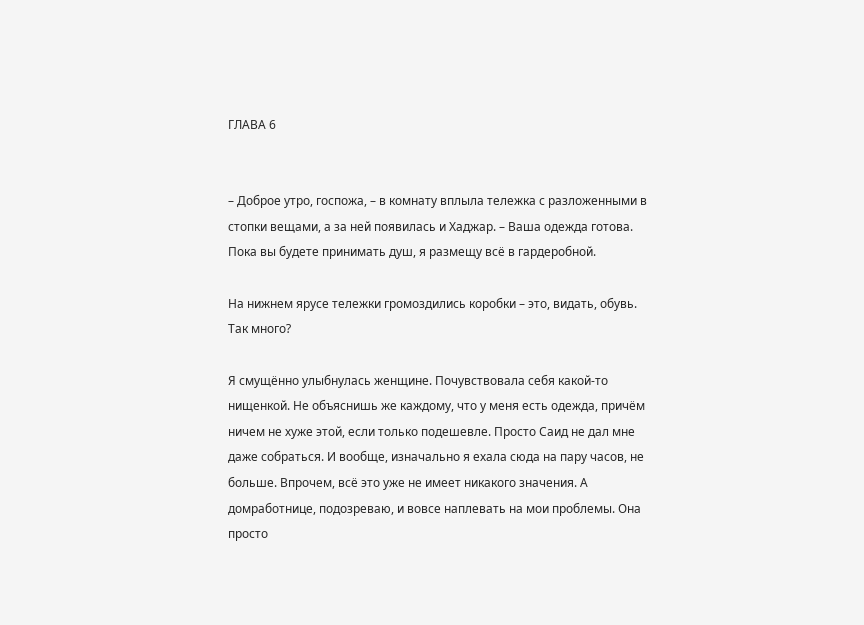ГЛАВА 6


– Доброе утро, госпожа, – в комнату вплыла тележка с разложенными в стопки вещами, а за ней появилась и Хаджар. – Ваша одежда готова. Пока вы будете принимать душ, я размещу всё в гардеробной.

На нижнем ярусе тележки громоздились коробки – это, видать, обувь. Так много?

Я смущённо улыбнулась женщине. Почувствовала себя какой-то нищенкой. Не объяснишь же каждому, что у меня есть одежда, причём ничем не хуже этой, если только подешевле. Просто Саид не дал мне даже собраться. И вообще, изначально я ехала сюда на пару часов, не больше. Впрочем, всё это уже не имеет никакого значения. А домработнице, подозреваю, и вовсе наплевать на мои проблемы. Она просто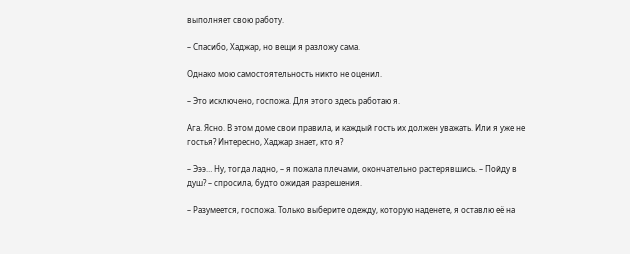выполняет свою работу.

– Спасибо, Хаджар, но вещи я разложу сама.

Однако мою самостоятельность никто не оценил.

– Это исключено, госпожа. Для этого здесь работаю я.

Ага. Ясно. В этом доме свои правила, и каждый гость их должен уважать. Или я уже не гостья? Интересно, Хаджар знает, кто я?

– Эээ… Ну, тогда ладно, – я пожала плечами, окончательно растерявшись. – Пойду в душ? – спросила, будто ожидая разрешения.

– Разумеется, госпожа. Только выберите одежду, которую наденете, я оставлю её на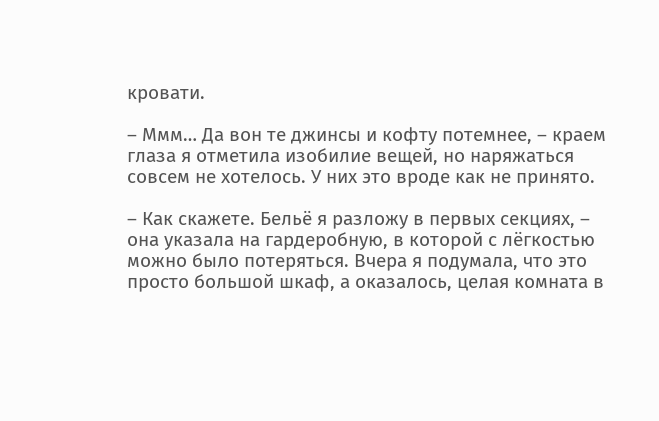кровати.

– Ммм… Да вон те джинсы и кофту потемнее, – краем глаза я отметила изобилие вещей, но наряжаться совсем не хотелось. У них это вроде как не принято.

– Как скажете. Бельё я разложу в первых секциях, – она указала на гардеробную, в которой с лёгкостью можно было потеряться. Вчера я подумала, что это просто большой шкаф, а оказалось, целая комната в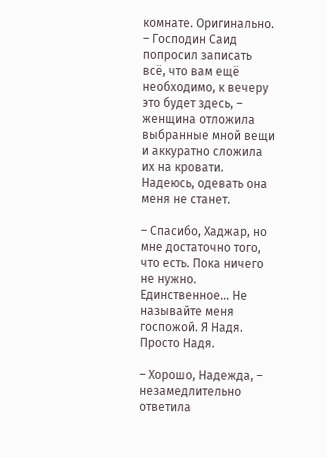комнате. Оригинально. – Господин Саид попросил записать всё, что вам ещё необходимо, к вечеру это будет здесь, – женщина отложила выбранные мной вещи и аккуратно сложила их на кровати. Надеюсь, одевать она меня не станет.

– Спасибо, Хаджар, но мне достаточно того, что есть. Пока ничего не нужно. Единственное… Не называйте меня госпожой. Я Надя. Просто Надя.

– Хорошо, Надежда, – незамедлительно ответила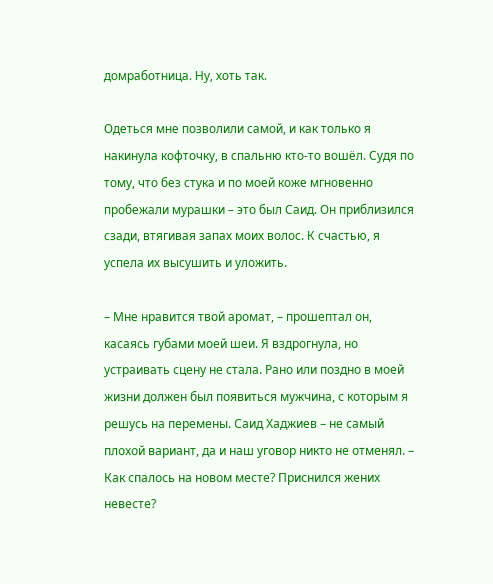домработница. Ну, хоть так.

Одеться мне позволили самой, и как только я накинула кофточку, в спальню кто-то вошёл. Судя по тому, что без стука и по моей коже мгновенно пробежали мурашки – это был Саид. Он приблизился сзади, втягивая запах моих волос. К счастью, я успела их высушить и уложить.

– Мне нравится твой аромат, – прошептал он, касаясь губами моей шеи. Я вздрогнула, но устраивать сцену не стала. Рано или поздно в моей жизни должен был появиться мужчина, с которым я решусь на перемены. Саид Хаджиев – не самый плохой вариант, да и наш уговор никто не отменял. – Как спалось на новом месте? Приснился жених невесте?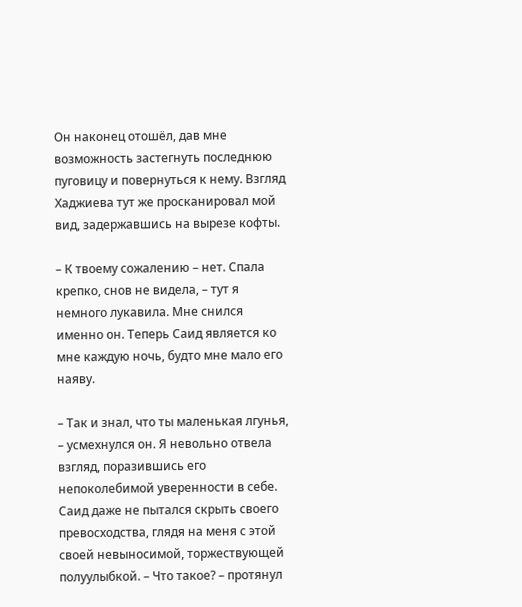Он наконец отошёл, дав мне возможность застегнуть последнюю пуговицу и повернуться к нему. Взгляд Хаджиева тут же просканировал мой вид, задержавшись на вырезе кофты.

– К твоему сожалению – нет. Спала крепко, снов не видела, – тут я немного лукавила. Мне снился именно он. Теперь Саид является ко мне каждую ночь, будто мне мало его наяву.

– Так и знал, что ты маленькая лгунья, – усмехнулся он. Я невольно отвела взгляд, поразившись его непоколебимой уверенности в себе. Саид даже не пытался скрыть своего превосходства, глядя на меня с этой своей невыносимой, торжествующей полуулыбкой. – Что такое? – протянул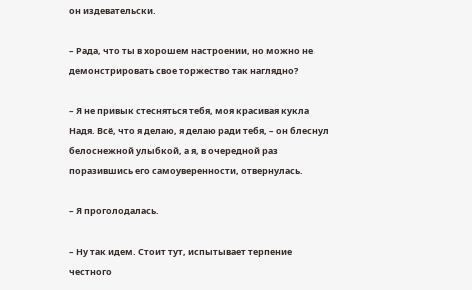он издевательски.

– Рада, что ты в хорошем настроении, но можно не демонстрировать свое торжество так наглядно?

– Я не привык стесняться тебя, моя красивая кукла Надя. Всё, что я делаю, я делаю ради тебя, – он блеснул белоснежной улыбкой, а я, в очередной раз поразившись его самоуверенности, отвернулась.

– Я проголодалась.

– Ну так идем. Стоит тут, испытывает терпение честного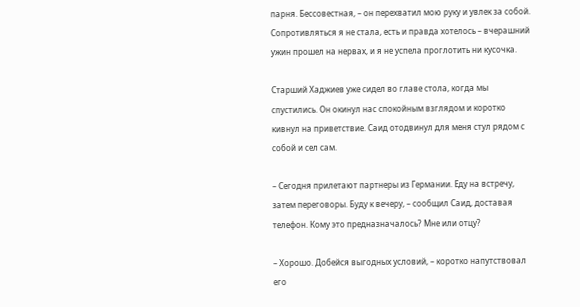парня. Бессовестная, – он перехватил мою руку и увлек за собой. Сопротивляться я не стала, есть и правда хотелось – вчерашний ужин прошел на нервах, и я не успела проглотить ни кусочка.

Старший Хаджиев уже сидел во главе стола, когда мы спустились. Он окинул нас спокойным взглядом и коротко кивнул на приветствие. Саид отодвинул для меня стул рядом с собой и сел сам.

– Сегодня прилетают партнеры из Германии. Еду на встречу, затем переговоры. Буду к вечеру, – сообщил Саид, доставая телефон. Кому это предназначалось? Мне или отцу?

– Хорошо. Добейся выгодных условий, – коротко напутствовал его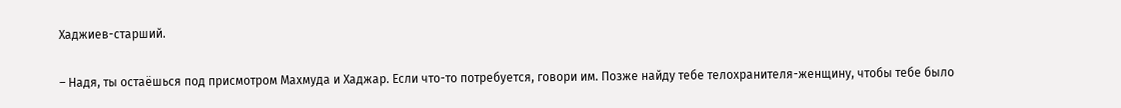Хаджиев-старший.

– Надя, ты остаёшься под присмотром Махмуда и Хаджар. Если что-то потребуется, говори им. Позже найду тебе телохранителя-женщину, чтобы тебе было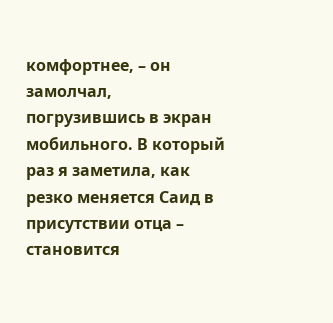комфортнее, – он замолчал, погрузившись в экран мобильного. В который раз я заметила, как резко меняется Саид в присутствии отца – становится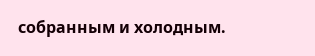собранным и холодным.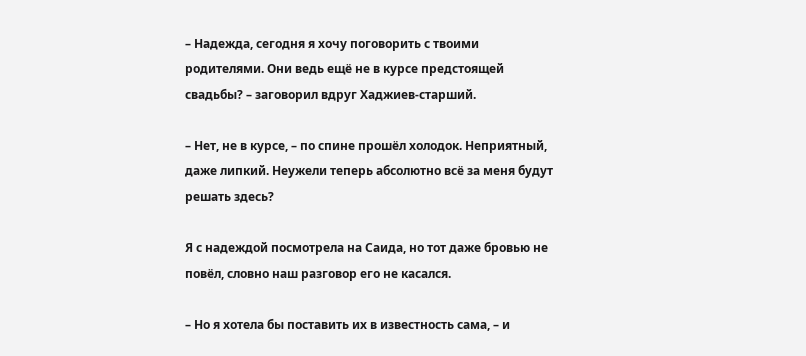– Надежда, сегодня я хочу поговорить с твоими родителями. Они ведь ещё не в курсе предстоящей свадьбы? – заговорил вдруг Хаджиев-старший.

– Нет, не в курсе, – по спине прошёл холодок. Неприятный, даже липкий. Неужели теперь абсолютно всё за меня будут решать здесь?

Я с надеждой посмотрела на Саида, но тот даже бровью не повёл, словно наш разговор его не касался.

– Но я хотела бы поставить их в известность сама, – и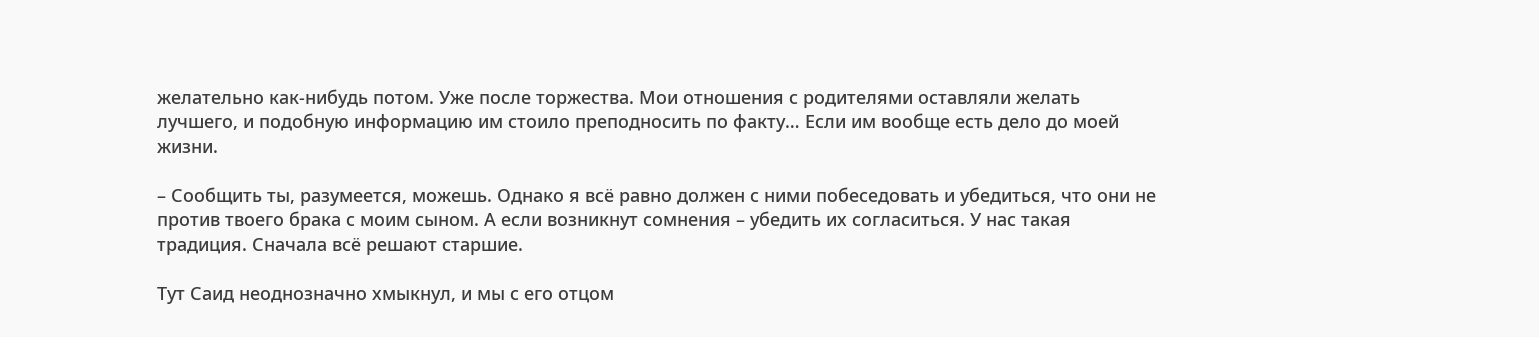желательно как-нибудь потом. Уже после торжества. Мои отношения с родителями оставляли желать лучшего, и подобную информацию им стоило преподносить по факту… Если им вообще есть дело до моей жизни.

– Сообщить ты, разумеется, можешь. Однако я всё равно должен с ними побеседовать и убедиться, что они не против твоего брака с моим сыном. А если возникнут сомнения – убедить их согласиться. У нас такая традиция. Сначала всё решают старшие.

Тут Саид неоднозначно хмыкнул, и мы с его отцом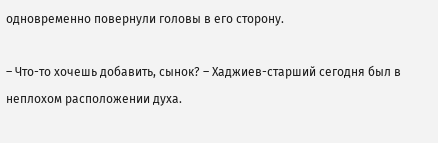одновременно повернули головы в его сторону.

– Что-то хочешь добавить, сынок? – Хаджиев-старший сегодня был в неплохом расположении духа.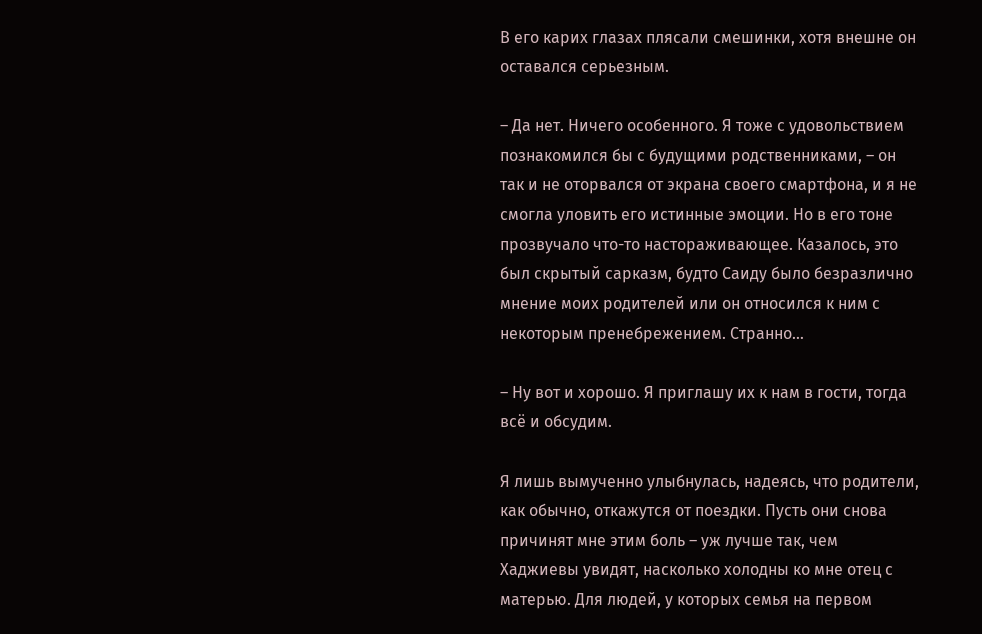В его карих глазах плясали смешинки, хотя внешне он оставался серьезным.

– Да нет. Ничего особенного. Я тоже с удовольствием познакомился бы с будущими родственниками, – он так и не оторвался от экрана своего смартфона, и я не смогла уловить его истинные эмоции. Но в его тоне прозвучало что-то настораживающее. Казалось, это был скрытый сарказм, будто Саиду было безразлично мнение моих родителей или он относился к ним с некоторым пренебрежением. Странно…

– Ну вот и хорошо. Я приглашу их к нам в гости, тогда всё и обсудим.

Я лишь вымученно улыбнулась, надеясь, что родители, как обычно, откажутся от поездки. Пусть они снова причинят мне этим боль – уж лучше так, чем Хаджиевы увидят, насколько холодны ко мне отец с матерью. Для людей, у которых семья на первом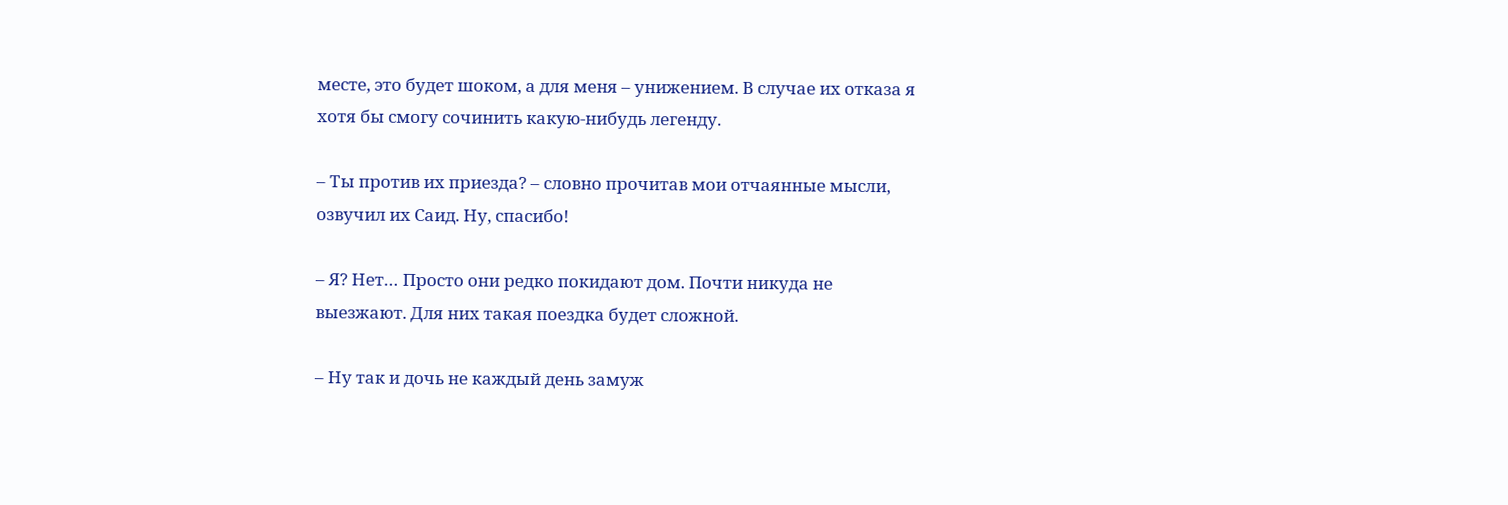месте, это будет шоком, а для меня – унижением. В случае их отказа я хотя бы смогу сочинить какую-нибудь легенду.

– Ты против их приезда? – словно прочитав мои отчаянные мысли, озвучил их Саид. Ну, спасибо!

– Я? Нет… Просто они редко покидают дом. Почти никуда не выезжают. Для них такая поездка будет сложной.

– Ну так и дочь не каждый день замуж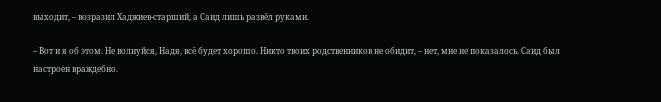выходит, – возразил Хаджиев-старший, а Саид лишь развёл руками.

– Вот и я об этом. Не волнуйся, Надя, всё будет хорошо. Никто твоих родственников не обидит, – нет, мне не показалось. Саид был настроен враждебно.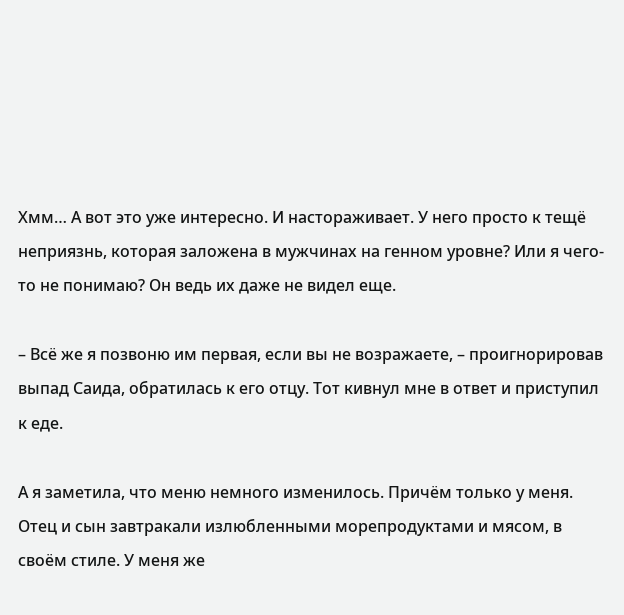Хмм… А вот это уже интересно. И настораживает. У него просто к тещё неприязнь, которая заложена в мужчинах на генном уровне? Или я чего-то не понимаю? Он ведь их даже не видел еще.

– Всё же я позвоню им первая, если вы не возражаете, – проигнорировав выпад Саида, обратилась к его отцу. Тот кивнул мне в ответ и приступил к еде.

А я заметила, что меню немного изменилось. Причём только у меня. Отец и сын завтракали излюбленными морепродуктами и мясом, в своём стиле. У меня же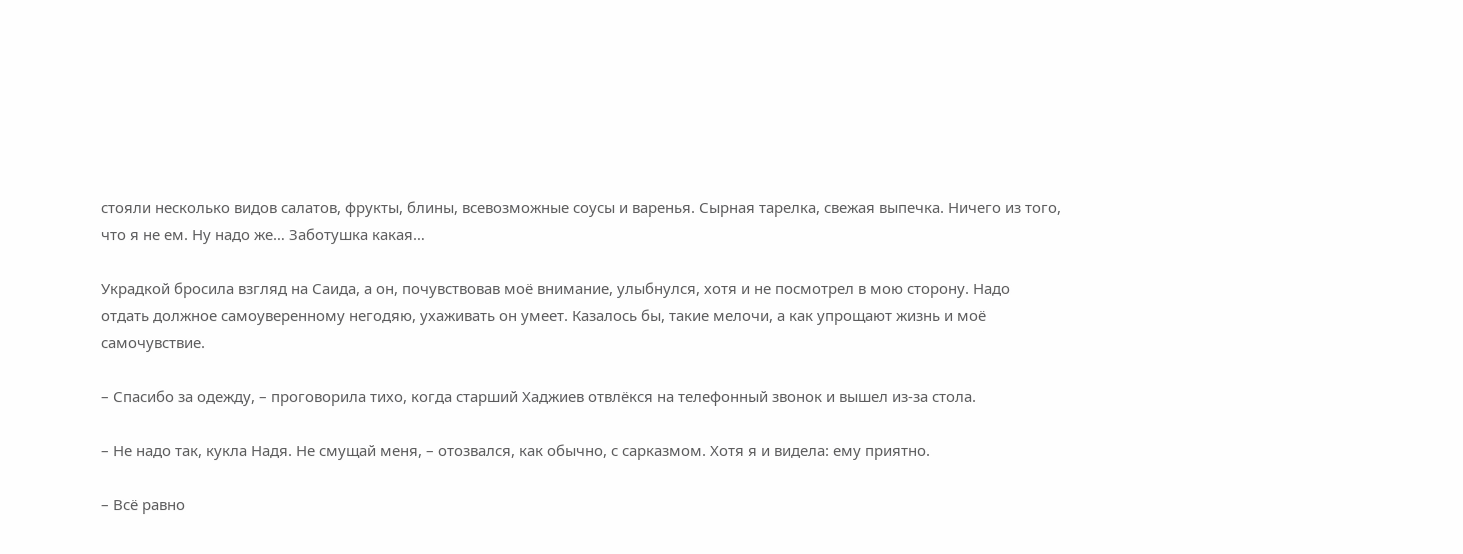стояли несколько видов салатов, фрукты, блины, всевозможные соусы и варенья. Сырная тарелка, свежая выпечка. Ничего из того, что я не ем. Ну надо же… Заботушка какая…

Украдкой бросила взгляд на Саида, а он, почувствовав моё внимание, улыбнулся, хотя и не посмотрел в мою сторону. Надо отдать должное самоуверенному негодяю, ухаживать он умеет. Казалось бы, такие мелочи, а как упрощают жизнь и моё самочувствие.

– Спасибо за одежду, – проговорила тихо, когда старший Хаджиев отвлёкся на телефонный звонок и вышел из-за стола.

– Не надо так, кукла Надя. Не смущай меня, – отозвался, как обычно, с сарказмом. Хотя я и видела: ему приятно.

– Всё равно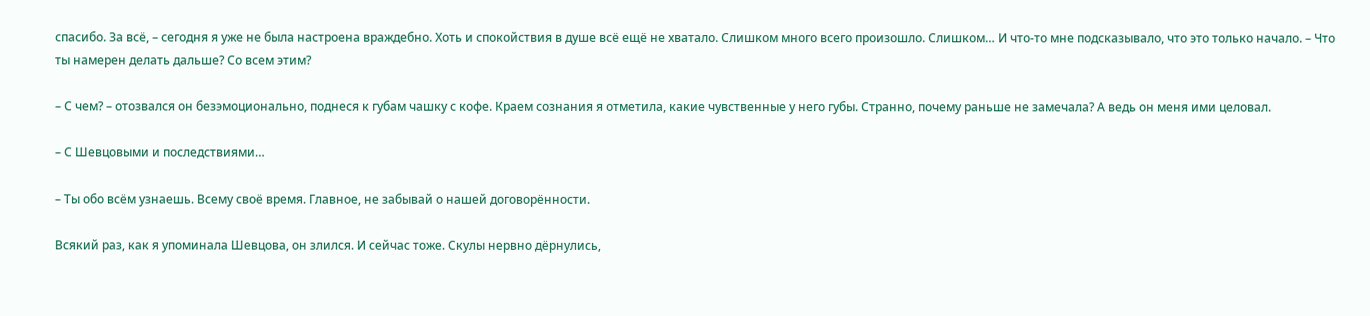спасибо. За всё, – сегодня я уже не была настроена враждебно. Хоть и спокойствия в душе всё ещё не хватало. Слишком много всего произошло. Слишком… И что-то мне подсказывало, что это только начало. – Что ты намерен делать дальше? Со всем этим?

– С чем? – отозвался он безэмоционально, поднеся к губам чашку с кофе. Краем сознания я отметила, какие чувственные у него губы. Странно, почему раньше не замечала? А ведь он меня ими целовал.

– С Шевцовыми и последствиями…

– Ты обо всём узнаешь. Всему своё время. Главное, не забывай о нашей договорённости.

Всякий раз, как я упоминала Шевцова, он злился. И сейчас тоже. Скулы нервно дёрнулись,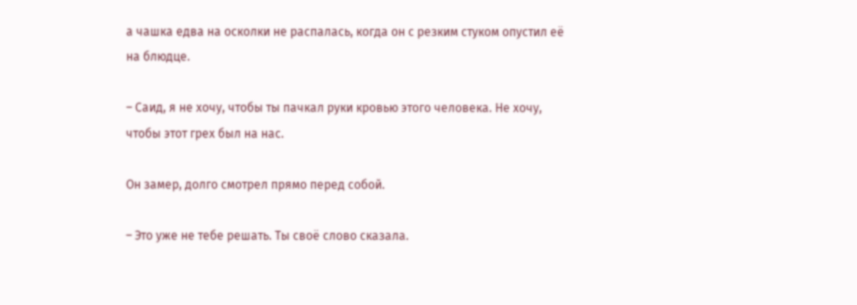а чашка едва на осколки не распалась, когда он с резким стуком опустил её на блюдце.

– Саид, я не хочу, чтобы ты пачкал руки кровью этого человека. Не хочу, чтобы этот грех был на нас.

Он замер, долго смотрел прямо перед собой.

– Это уже не тебе решать. Ты своё слово сказала.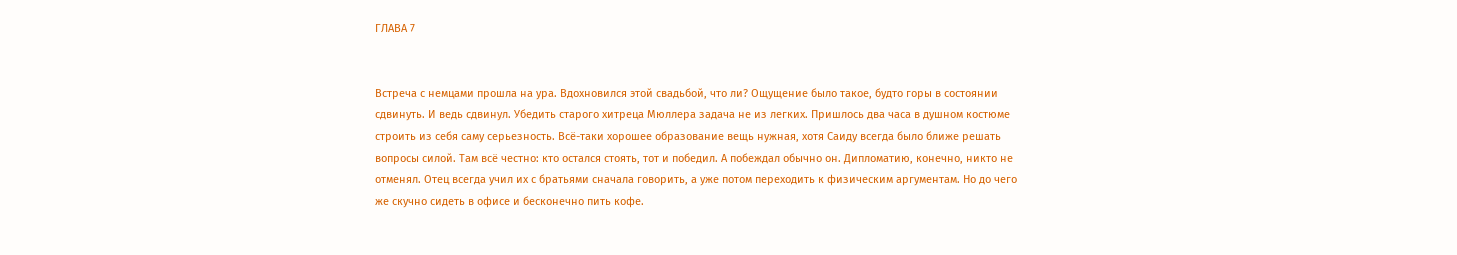ГЛАВА 7


Встреча с немцами прошла на ура. Вдохновился этой свадьбой, что ли? Ощущение было такое, будто горы в состоянии сдвинуть. И ведь сдвинул. Убедить старого хитреца Мюллера задача не из легких. Пришлось два часа в душном костюме строить из себя саму серьезность. Всё-таки хорошее образование вещь нужная, хотя Саиду всегда было ближе решать вопросы силой. Там всё честно: кто остался стоять, тот и победил. А побеждал обычно он. Дипломатию, конечно, никто не отменял. Отец всегда учил их с братьями сначала говорить, а уже потом переходить к физическим аргументам. Но до чего же скучно сидеть в офисе и бесконечно пить кофе.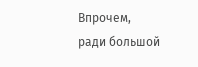Впрочем, ради большой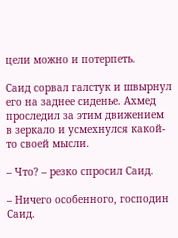цели можно и потерпеть.

Саид сорвал галстук и швырнул его на заднее сиденье. Ахмед проследил за этим движением в зеркало и усмехнулся какой-то своей мысли.

– Что? – резко спросил Саид.

– Ничего особенного, господин Саид.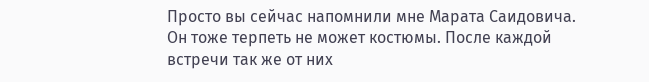Просто вы сейчас напомнили мне Марата Саидовича. Он тоже терпеть не может костюмы. После каждой встречи так же от них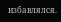избавлялся.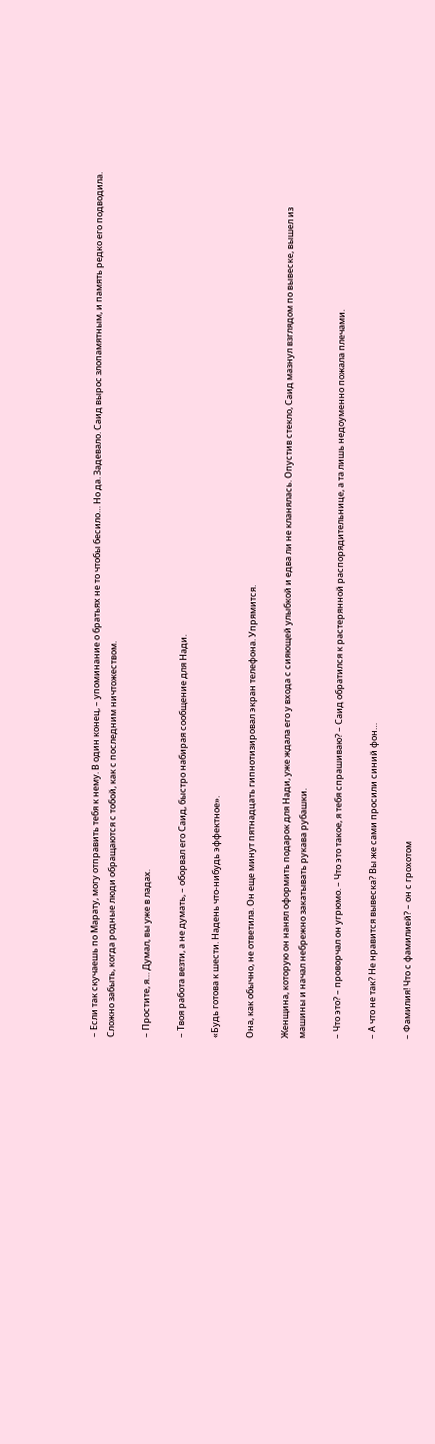– Если так скучаешь по Марату, могу отправить тебя к нему. В один конец, – упоминание о братьях не то чтобы бесило… Но да. Задевало. Саид вырос злопамятным, и память редко его подводила. Сложно забыть, когда родные люди обращаются с тобой, как с последним ничтожеством.

– Простите, я… Думал, вы уже в ладах.

– Твоя работа везти, а не думать, – оборвал его Саид, быстро набирая сообщение для Нади.

«Будь готова к шести. Надень что-нибудь эффектное».

Она, как обычно, не ответила. Он еще минут пятнадцать гипнотизировал экран телефона. Упрямится.

Женщина, которую он нанял оформить подарок для Нади, уже ждала его у входа с сияющей улыбкой и едва ли не кланялась. Опустив стекло, Саид мазнул взглядом по вывеске, вышел из машины и начал небрежно закатывать рукава рубашки.

– Что это? – проворчал он угрюмо. – Что это такое, я тебя спрашиваю? – Саид обратился к растерянной распорядительнице, а та лишь недоуменно пожала плечами.

– А что не так? Не нравится вывеска? Вы же сами просили синий фон…

– Фамилия! Что с фамилией? – он с грохотом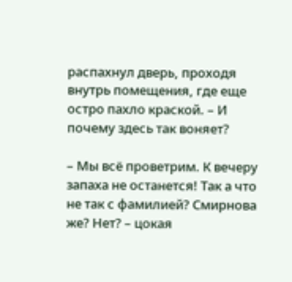распахнул дверь, проходя внутрь помещения, где еще остро пахло краской. – И почему здесь так воняет?

– Мы всё проветрим. К вечеру запаха не останется! Так а что не так с фамилией? Смирнова же? Нет? – цокая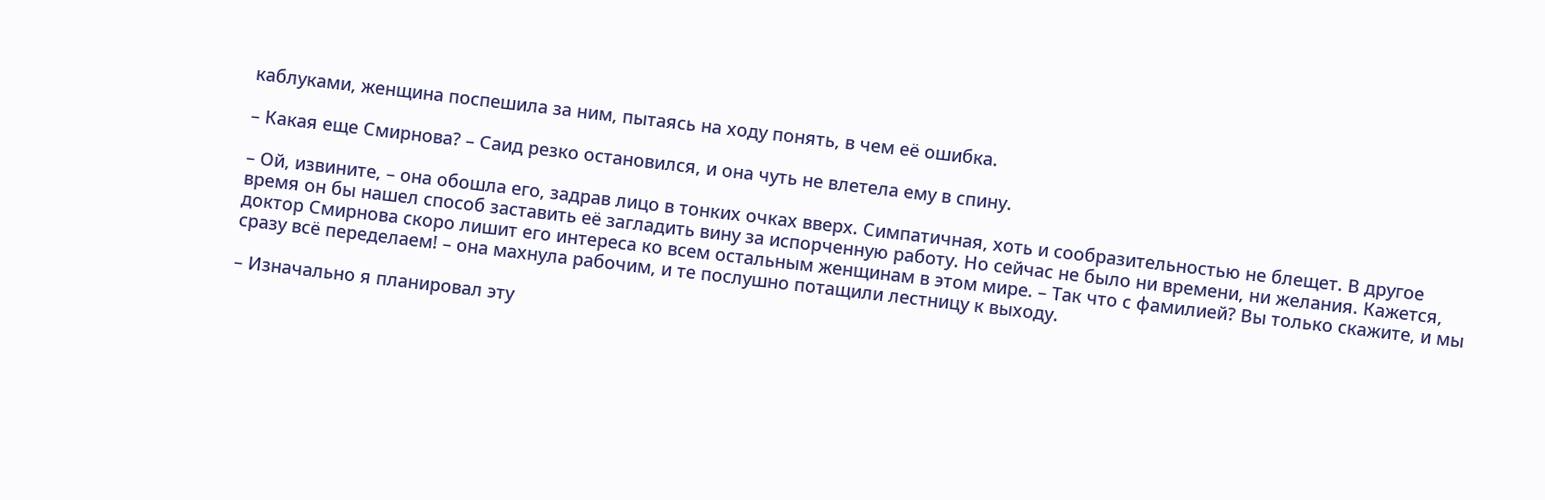каблуками, женщина поспешила за ним, пытаясь на ходу понять, в чем её ошибка.

– Какая еще Смирнова? – Саид резко остановился, и она чуть не влетела ему в спину.

– Ой, извините, – она обошла его, задрав лицо в тонких очках вверх. Симпатичная, хоть и сообразительностью не блещет. В другое время он бы нашел способ заставить её загладить вину за испорченную работу. Но сейчас не было ни времени, ни желания. Кажется, доктор Смирнова скоро лишит его интереса ко всем остальным женщинам в этом мире. – Так что с фамилией? Вы только скажите, и мы сразу всё переделаем! – она махнула рабочим, и те послушно потащили лестницу к выходу.

– Изначально я планировал эту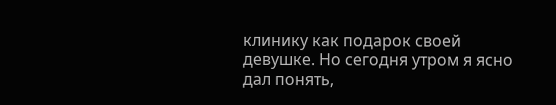клинику как подарок своей девушке. Но сегодня утром я ясно дал понять,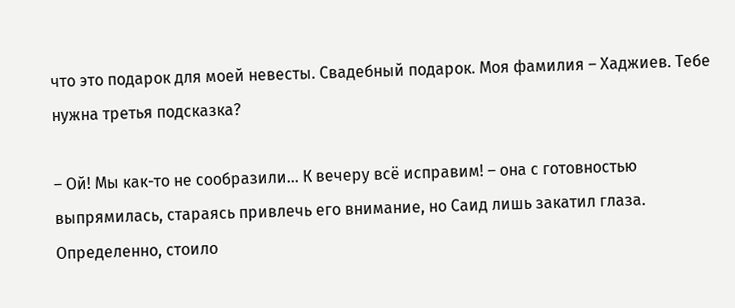что это подарок для моей невесты. Свадебный подарок. Моя фамилия – Хаджиев. Тебе нужна третья подсказка?

– Ой! Мы как-то не сообразили… К вечеру всё исправим! – она с готовностью выпрямилась, стараясь привлечь его внимание, но Саид лишь закатил глаза. Определенно, стоило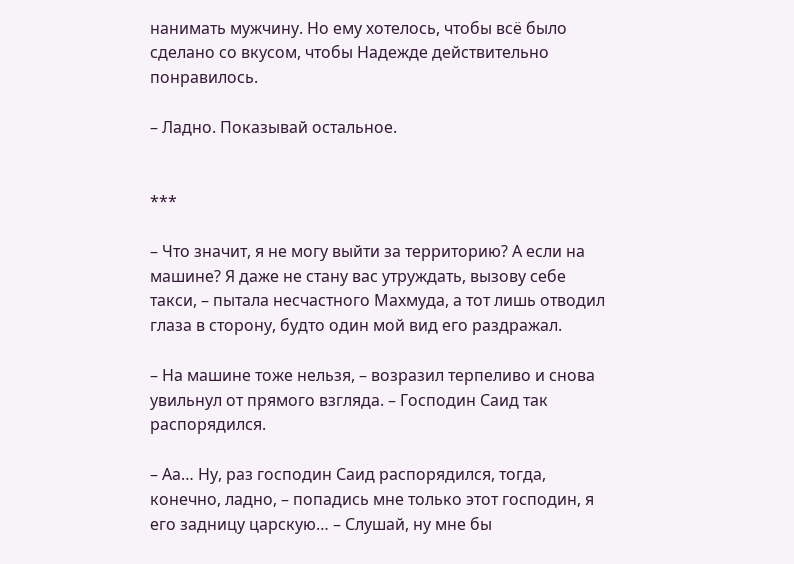нанимать мужчину. Но ему хотелось, чтобы всё было сделано со вкусом, чтобы Надежде действительно понравилось.

– Ладно. Показывай остальное.


***

– Что значит, я не могу выйти за территорию? А если на машине? Я даже не стану вас утруждать, вызову себе такси, – пытала несчастного Махмуда, а тот лишь отводил глаза в сторону, будто один мой вид его раздражал.

– На машине тоже нельзя, – возразил терпеливо и снова увильнул от прямого взгляда. – Господин Саид так распорядился.

– Аа… Ну, раз господин Саид распорядился, тогда, конечно, ладно, – попадись мне только этот господин, я его задницу царскую… – Слушай, ну мне бы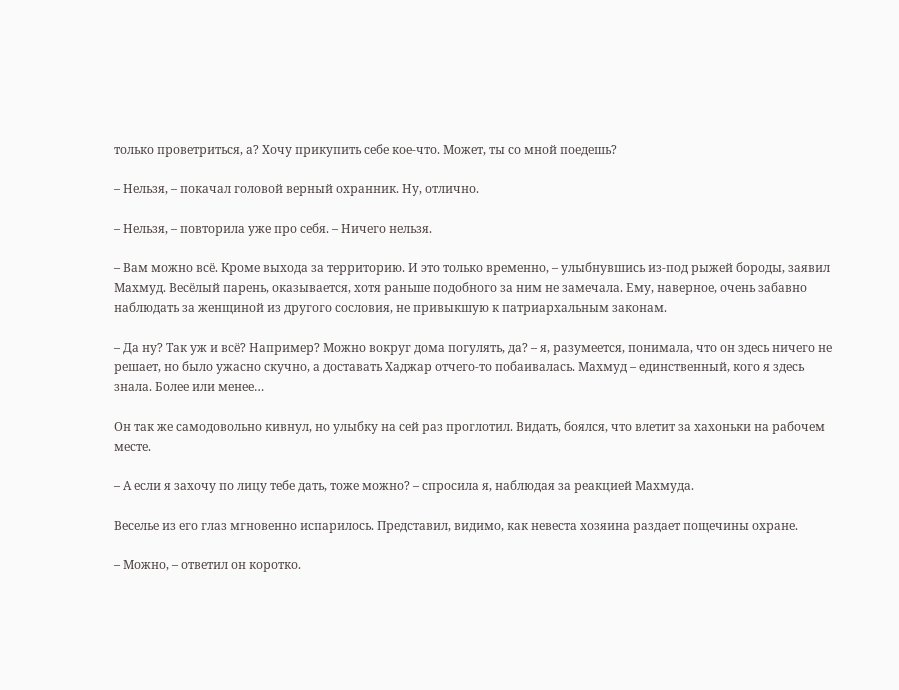только проветриться, а? Хочу прикупить себе кое-что. Может, ты со мной поедешь?

– Нельзя, – покачал головой верный охранник. Ну, отлично.

– Нельзя, – повторила уже про себя. – Ничего нельзя.

– Вам можно всё. Кроме выхода за территорию. И это только временно, – улыбнувшись из-под рыжей бороды, заявил Махмуд. Весёлый парень, оказывается, хотя раньше подобного за ним не замечала. Ему, наверное, очень забавно наблюдать за женщиной из другого сословия, не привыкшую к патриархальным законам.

– Да ну? Так уж и всё? Например? Можно вокруг дома погулять, да? – я, разумеется, понимала, что он здесь ничего не решает, но было ужасно скучно, а доставать Хаджар отчего-то побаивалась. Махмуд – единственный, кого я здесь знала. Более или менее…

Он так же самодовольно кивнул, но улыбку на сей раз проглотил. Видать, боялся, что влетит за хахоньки на рабочем месте.

– А если я захочу по лицу тебе дать, тоже можно? – спросила я, наблюдая за реакцией Махмуда.

Веселье из его глаз мгновенно испарилось. Представил, видимо, как невеста хозяина раздает пощечины охране.

– Можно, – ответил он коротко.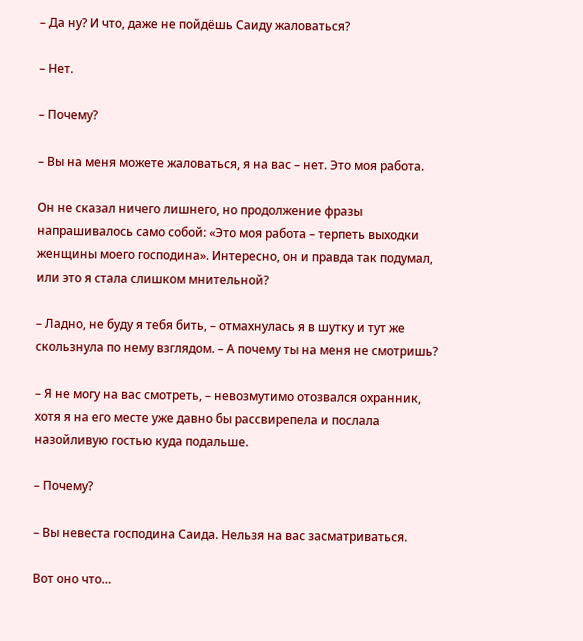– Да ну? И что, даже не пойдёшь Саиду жаловаться?

– Нет.

– Почему?

– Вы на меня можете жаловаться, я на вас – нет. Это моя работа.

Он не сказал ничего лишнего, но продолжение фразы напрашивалось само собой: «Это моя работа – терпеть выходки женщины моего господина». Интересно, он и правда так подумал, или это я стала слишком мнительной?

– Ладно, не буду я тебя бить, – отмахнулась я в шутку и тут же скользнула по нему взглядом. – А почему ты на меня не смотришь?

– Я не могу на вас смотреть, – невозмутимо отозвался охранник, хотя я на его месте уже давно бы рассвирепела и послала назойливую гостью куда подальше.

– Почему?

– Вы невеста господина Саида. Нельзя на вас засматриваться.

Вот оно что…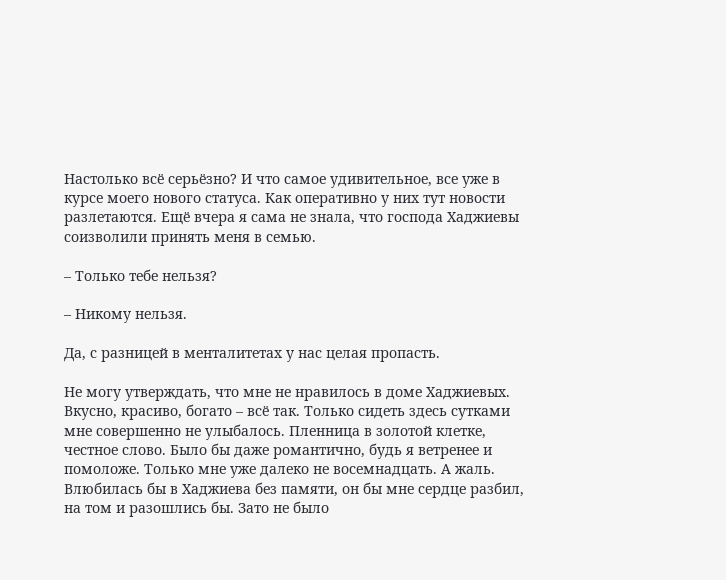Настолько всё серьёзно? И что самое удивительное, все уже в курсе моего нового статуса. Как оперативно у них тут новости разлетаются. Ещё вчера я сама не знала, что господа Хаджиевы соизволили принять меня в семью.

– Только тебе нельзя?

– Никому нельзя.

Да, с разницей в менталитетах у нас целая пропасть.

Не могу утверждать, что мне не нравилось в доме Хаджиевых. Вкусно, красиво, богато – всё так. Только сидеть здесь сутками мне совершенно не улыбалось. Пленница в золотой клетке, честное слово. Было бы даже романтично, будь я ветренее и помоложе. Только мне уже далеко не восемнадцать. А жаль. Влюбилась бы в Хаджиева без памяти, он бы мне сердце разбил, на том и разошлись бы. Зато не было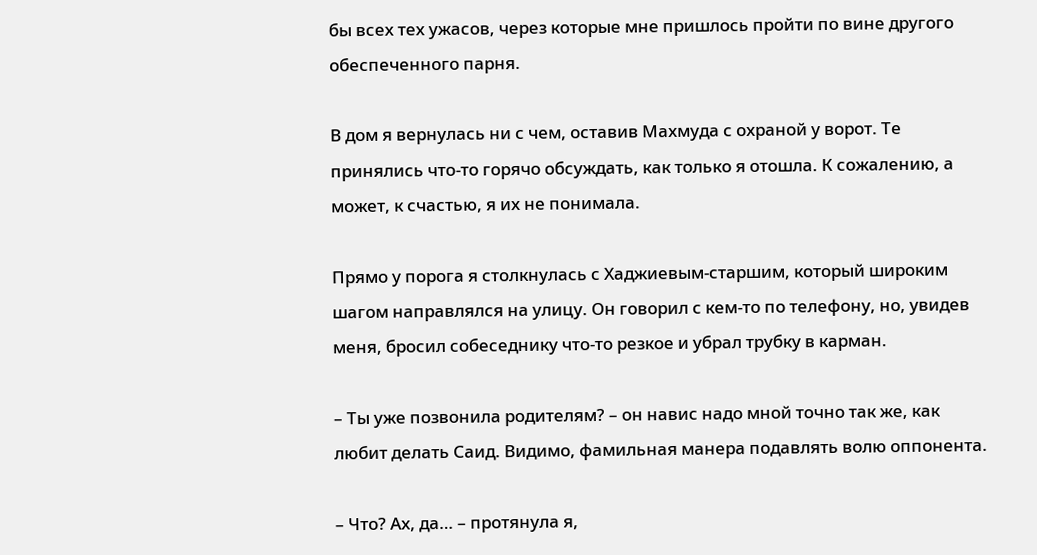бы всех тех ужасов, через которые мне пришлось пройти по вине другого обеспеченного парня.

В дом я вернулась ни с чем, оставив Махмуда с охраной у ворот. Те принялись что-то горячо обсуждать, как только я отошла. К сожалению, а может, к счастью, я их не понимала.

Прямо у порога я столкнулась с Хаджиевым-старшим, который широким шагом направлялся на улицу. Он говорил с кем-то по телефону, но, увидев меня, бросил собеседнику что-то резкое и убрал трубку в карман.

– Ты уже позвонила родителям? – он навис надо мной точно так же, как любит делать Саид. Видимо, фамильная манера подавлять волю оппонента.

– Что? Ах, да… – протянула я,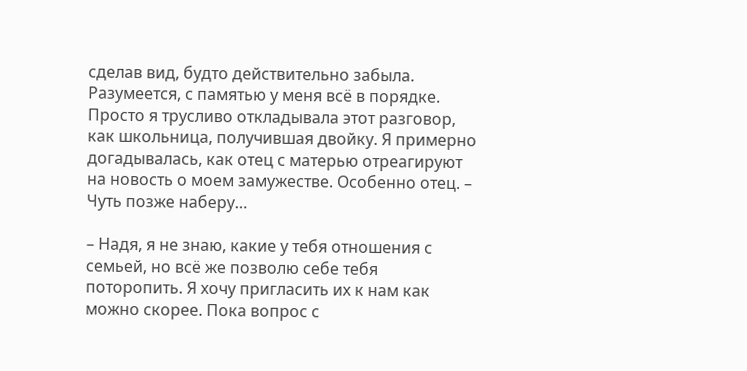сделав вид, будто действительно забыла. Разумеется, с памятью у меня всё в порядке. Просто я трусливо откладывала этот разговор, как школьница, получившая двойку. Я примерно догадывалась, как отец с матерью отреагируют на новость о моем замужестве. Особенно отец. – Чуть позже наберу…

– Надя, я не знаю, какие у тебя отношения с семьей, но всё же позволю себе тебя поторопить. Я хочу пригласить их к нам как можно скорее. Пока вопрос с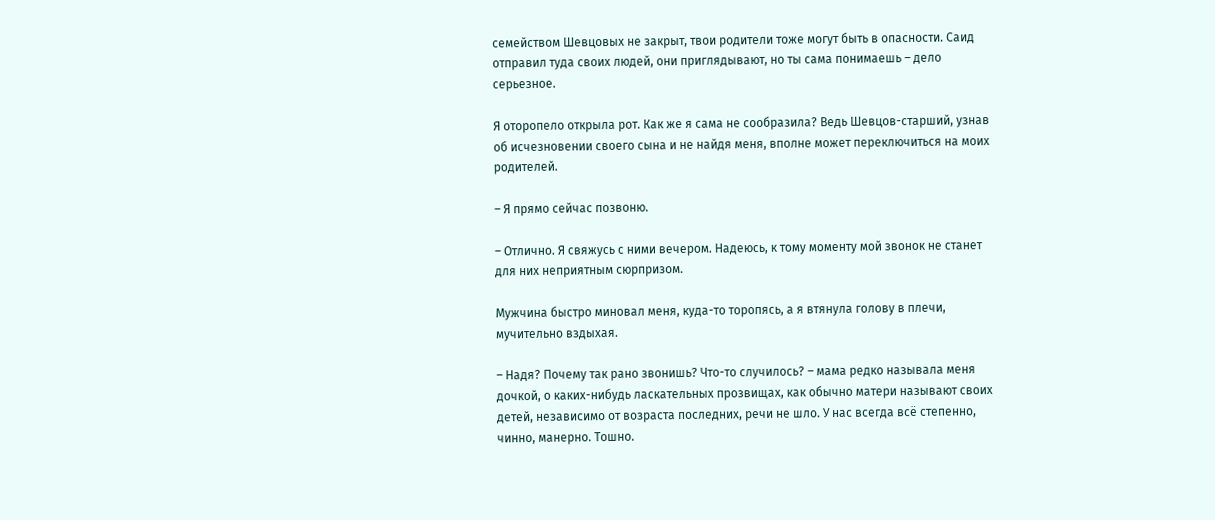семейством Шевцовых не закрыт, твои родители тоже могут быть в опасности. Саид отправил туда своих людей, они приглядывают, но ты сама понимаешь – дело серьезное.

Я оторопело открыла рот. Как же я сама не сообразила? Ведь Шевцов-старший, узнав об исчезновении своего сына и не найдя меня, вполне может переключиться на моих родителей.

– Я прямо сейчас позвоню.

– Отлично. Я свяжусь с ними вечером. Надеюсь, к тому моменту мой звонок не станет для них неприятным сюрпризом.

Мужчина быстро миновал меня, куда-то торопясь, а я втянула голову в плечи, мучительно вздыхая.

– Надя? Почему так рано звонишь? Что-то случилось? – мама редко называла меня дочкой, о каких-нибудь ласкательных прозвищах, как обычно матери называют своих детей, независимо от возраста последних, речи не шло. У нас всегда всё степенно, чинно, манерно. Тошно.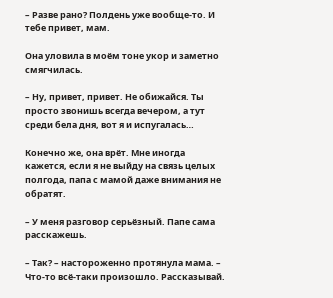– Разве рано? Полдень уже вообще-то. И тебе привет, мам.

Она уловила в моём тоне укор и заметно смягчилась.

– Ну, привет, привет. Не обижайся. Ты просто звонишь всегда вечером, а тут среди бела дня, вот я и испугалась…

Конечно же, она врёт. Мне иногда кажется, если я не выйду на связь целых полгода, папа с мамой даже внимания не обратят.

– У меня разговор серьёзный. Папе сама расскажешь.

– Так? – настороженно протянула мама. – Что-то всё-таки произошло. Рассказывай.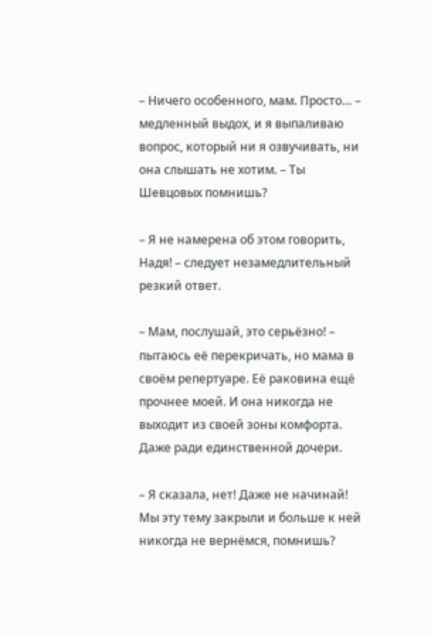– Ничего особенного, мам. Просто… – медленный выдох, и я выпаливаю вопрос, который ни я озвучивать, ни она слышать не хотим. – Ты Шевцовых помнишь?

– Я не намерена об этом говорить, Надя! – следует незамедлительный резкий ответ.

– Мам, послушай, это серьёзно! – пытаюсь её перекричать, но мама в своём репертуаре. Её раковина ещё прочнее моей. И она никогда не выходит из своей зоны комфорта. Даже ради единственной дочери.

– Я сказала, нет! Даже не начинай! Мы эту тему закрыли и больше к ней никогда не вернёмся, помнишь?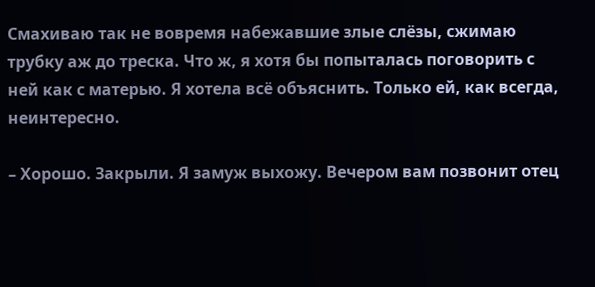Смахиваю так не вовремя набежавшие злые слёзы, сжимаю трубку аж до треска. Что ж, я хотя бы попыталась поговорить с ней как с матерью. Я хотела всё объяснить. Только ей, как всегда, неинтересно.

– Хорошо. Закрыли. Я замуж выхожу. Вечером вам позвонит отец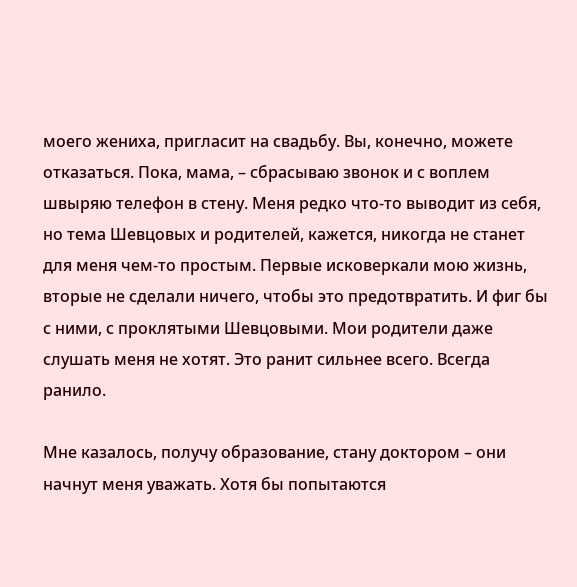моего жениха, пригласит на свадьбу. Вы, конечно, можете отказаться. Пока, мама, – сбрасываю звонок и с воплем швыряю телефон в стену. Меня редко что-то выводит из себя, но тема Шевцовых и родителей, кажется, никогда не станет для меня чем-то простым. Первые исковеркали мою жизнь, вторые не сделали ничего, чтобы это предотвратить. И фиг бы с ними, с проклятыми Шевцовыми. Мои родители даже слушать меня не хотят. Это ранит сильнее всего. Всегда ранило.

Мне казалось, получу образование, стану доктором – они начнут меня уважать. Хотя бы попытаются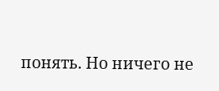понять. Но ничего не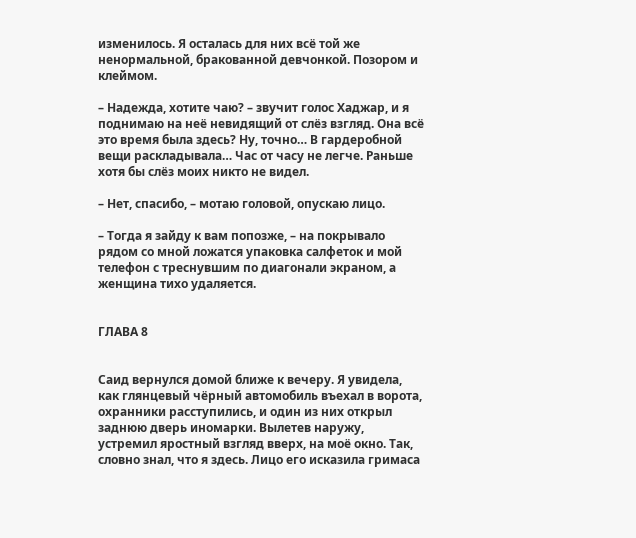изменилось. Я осталась для них всё той же ненормальной, бракованной девчонкой. Позором и клеймом.

– Надежда, хотите чаю? – звучит голос Хаджар, и я поднимаю на неё невидящий от слёз взгляд. Она всё это время была здесь? Ну, точно… В гардеробной вещи раскладывала… Час от часу не легче. Раньше хотя бы слёз моих никто не видел.

– Нет, спасибо, – мотаю головой, опускаю лицо.

– Тогда я зайду к вам попозже, – на покрывало рядом со мной ложатся упаковка салфеток и мой телефон с треснувшим по диагонали экраном, а женщина тихо удаляется.


ГЛАВА 8


Саид вернулся домой ближе к вечеру. Я увидела, как глянцевый чёрный автомобиль въехал в ворота, охранники расступились, и один из них открыл заднюю дверь иномарки. Вылетев наружу, устремил яростный взгляд вверх, на моё окно. Так, словно знал, что я здесь. Лицо его исказила гримаса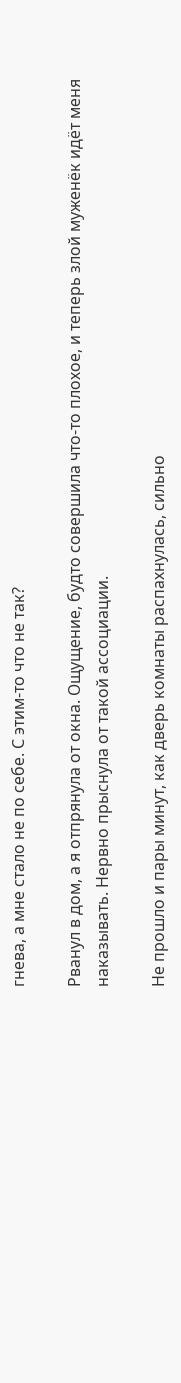гнева, а мне стало не по себе. С этим-то что не так?

Рванул в дом, а я отпрянула от окна. Ощущение, будто совершила что-то плохое, и теперь злой муженёк идёт меня наказывать. Нервно прыснула от такой ассоциации.

Не прошло и пары минут, как дверь комнаты распахнулась, сильно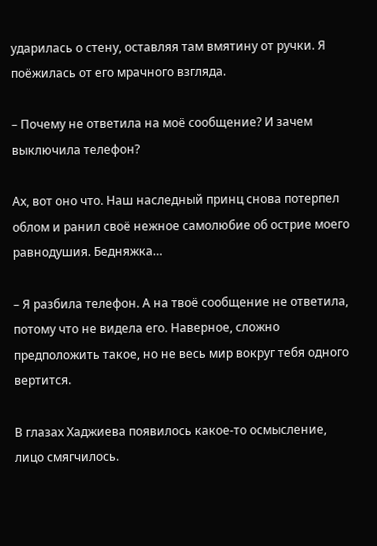ударилась о стену, оставляя там вмятину от ручки. Я поёжилась от его мрачного взгляда.

– Почему не ответила на моё сообщение? И зачем выключила телефон?

Ах, вот оно что. Наш наследный принц снова потерпел облом и ранил своё нежное самолюбие об острие моего равнодушия. Бедняжка…

– Я разбила телефон. А на твоё сообщение не ответила, потому что не видела его. Наверное, сложно предположить такое, но не весь мир вокруг тебя одного вертится.

В глазах Хаджиева появилось какое-то осмысление, лицо смягчилось.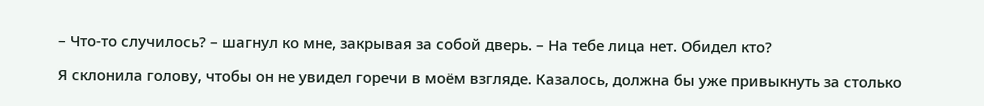– Что-то случилось? – шагнул ко мне, закрывая за собой дверь. – На тебе лица нет. Обидел кто?

Я склонила голову, чтобы он не увидел горечи в моём взгляде. Казалось, должна бы уже привыкнуть за столько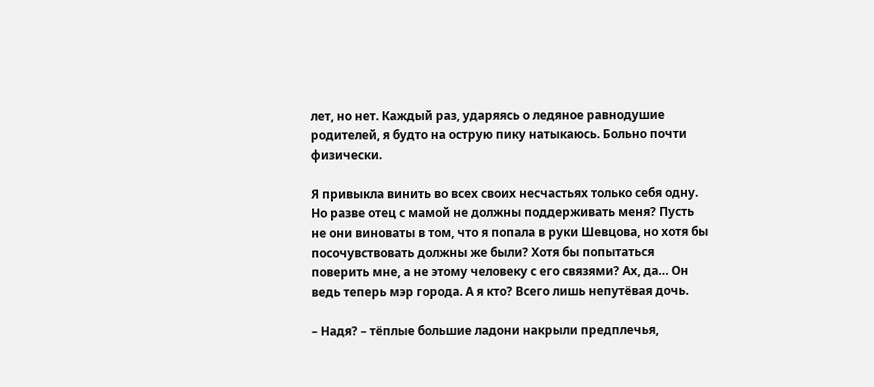лет, но нет. Каждый раз, ударяясь о ледяное равнодушие родителей, я будто на острую пику натыкаюсь. Больно почти физически.

Я привыкла винить во всех своих несчастьях только себя одну. Но разве отец с мамой не должны поддерживать меня? Пусть не они виноваты в том, что я попала в руки Шевцова, но хотя бы посочувствовать должны же были? Хотя бы попытаться поверить мне, а не этому человеку с его связями? Ах, да… Он ведь теперь мэр города. А я кто? Всего лишь непутёвая дочь.

– Надя? – тёплые большие ладони накрыли предплечья,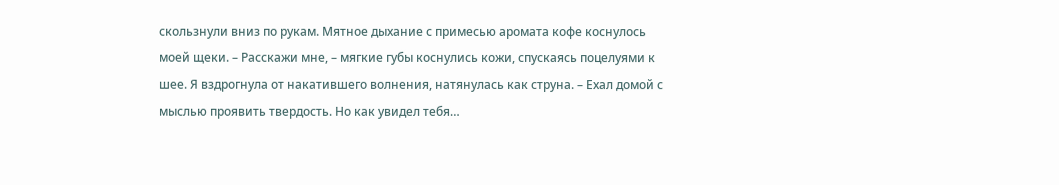скользнули вниз по рукам. Мятное дыхание с примесью аромата кофе коснулось моей щеки. – Расскажи мне, – мягкие губы коснулись кожи, спускаясь поцелуями к шее. Я вздрогнула от накатившего волнения, натянулась как струна. – Ехал домой с мыслью проявить твердость. Но как увидел тебя…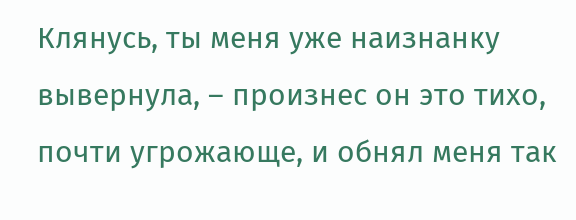Клянусь, ты меня уже наизнанку вывернула, – произнес он это тихо, почти угрожающе, и обнял меня так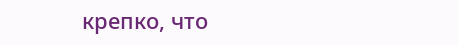крепко, что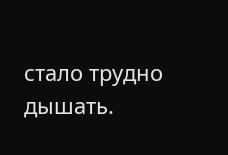стало трудно дышать.